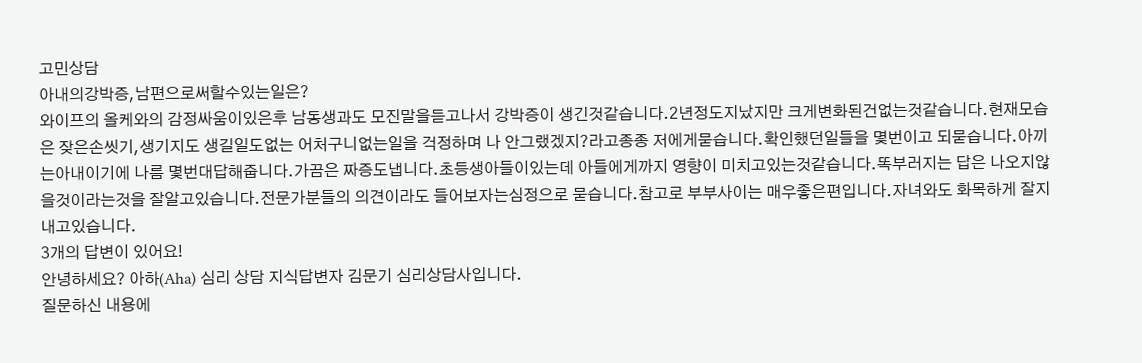고민상담
아내의강박증,남편으로써할수있는일은?
와이프의 올케와의 감정싸움이있은후 남동생과도 모진말을듣고나서 강박증이 생긴것같습니다.2년정도지났지만 크게변화된건없는것같습니다.현재모습은 잦은손씻기,생기지도 생길일도없는 어처구니없는일을 걱정하며 나 안그랬겠지?라고종종 저에게묻습니다.확인했던일들을 몇번이고 되묻습니다.아끼는아내이기에 나름 몇번대답해줍니다.가끔은 짜증도냅니다.초등생아들이있는데 아들에게까지 영향이 미치고있는것같습니다.똑부러지는 답은 나오지않을것이라는것을 잘알고있습니다.전문가분들의 의견이라도 들어보자는심정으로 묻습니다.참고로 부부사이는 매우좋은편입니다.자녀와도 화목하게 잘지내고있습니다.
3개의 답변이 있어요!
안녕하세요? 아하(Aha) 심리 상담 지식답변자 김문기 심리상담사입니다.
질문하신 내용에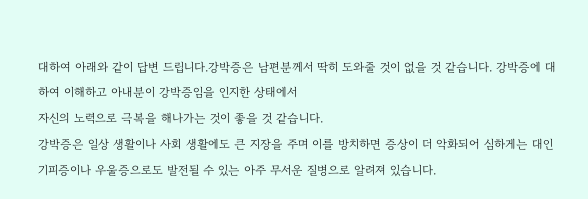대하여 아래와 같이 답변 드립니다.강박증은 남편분께서 딱히 도와줄 것이 없을 것 같습니다. 강박증에 대하여 이해하고 아내분이 강박증임을 인지한 상태에서
자신의 노력으로 극복을 해나가는 것이 좋을 것 같습니다.
강박증은 일상 생활이나 사회 생활에도 큰 지장을 주며 이를 방치하면 증상이 더 악화되어 심하게는 대인기피증이나 우울증으로도 발전될 수 있는 아주 무서운 질병으로 알려져 있습니다.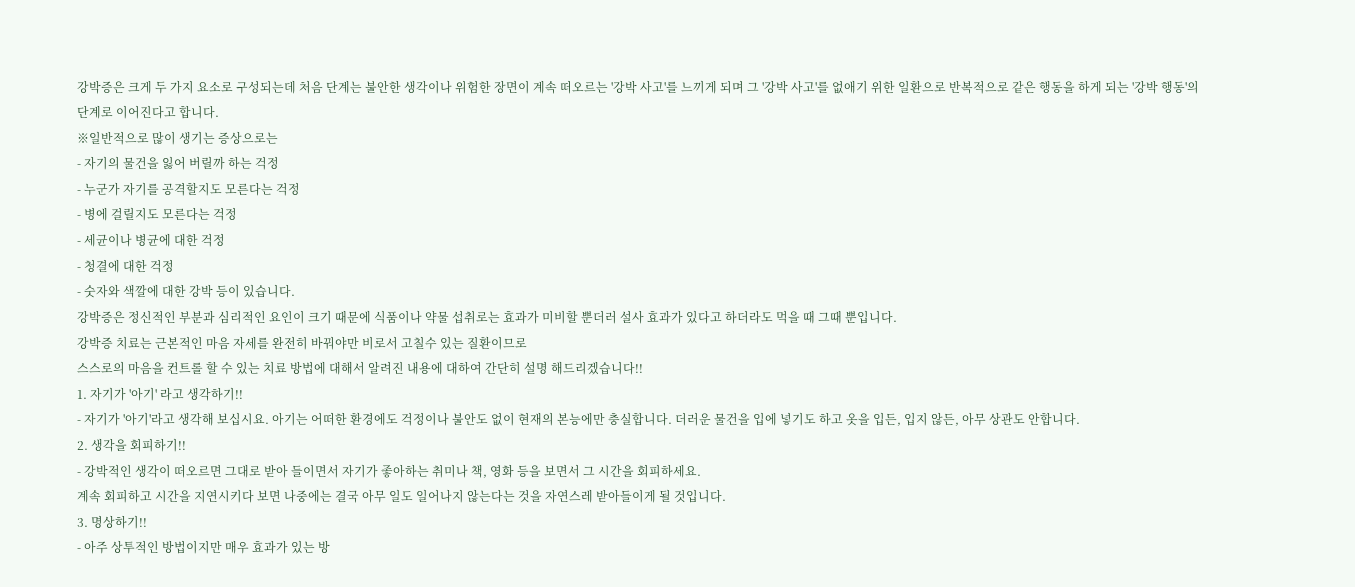강박증은 크게 두 가지 요소로 구성되는데 처음 단계는 불안한 생각이나 위험한 장면이 계속 떠오르는 '강박 사고'를 느끼게 되며 그 '강박 사고'를 없애기 위한 일환으로 반복적으로 같은 행동을 하게 되는 '강박 행동'의 단계로 이어진다고 합니다.
※일반적으로 많이 생기는 증상으로는
- 자기의 물건을 잃어 버릴까 하는 걱정
- 누군가 자기를 공격할지도 모른다는 걱정
- 병에 걸릴지도 모른다는 걱정
- 세균이나 병균에 대한 걱정
- 청결에 대한 걱정
- 숫자와 색깔에 대한 강박 등이 있습니다.
강박증은 정신적인 부분과 심리적인 요인이 크기 때문에 식품이나 약물 섭취로는 효과가 미비할 뿐더러 설사 효과가 있다고 하더라도 먹을 때 그때 뿐입니다.
강박증 치료는 근본적인 마음 자세를 완전히 바꿔야만 비로서 고칠수 있는 질환이므로
스스로의 마음을 컨트롤 할 수 있는 치료 방법에 대해서 알려진 내용에 대하여 간단히 설명 해드리겠습니다!!
1. 자기가 '아기' 라고 생각하기!!
- 자기가 '아기'라고 생각해 보십시요. 아기는 어떠한 환경에도 걱정이나 불안도 없이 현재의 본능에만 충실합니다. 더러운 물건을 입에 넣기도 하고 옷을 입든, 입지 않든, 아무 상관도 안합니다.
2. 생각을 회피하기!!
- 강박적인 생각이 떠오르면 그대로 받아 들이면서 자기가 좋아하는 취미나 책, 영화 등을 보면서 그 시간을 회피하세요.
계속 회피하고 시간을 지연시키다 보면 나중에는 결국 아무 일도 일어나지 않는다는 것을 자연스레 받아들이게 될 것입니다.
3. 명상하기!!
- 아주 상투적인 방법이지만 매우 효과가 있는 방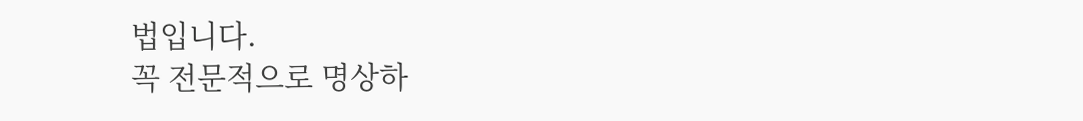법입니다.
꼭 전문적으로 명상하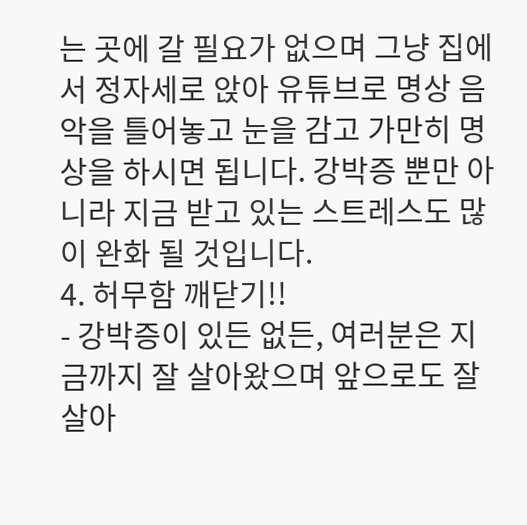는 곳에 갈 필요가 없으며 그냥 집에서 정자세로 앉아 유튜브로 명상 음악을 틀어놓고 눈을 감고 가만히 명상을 하시면 됩니다. 강박증 뿐만 아니라 지금 받고 있는 스트레스도 많이 완화 될 것입니다.
4. 허무함 깨닫기!!
- 강박증이 있든 없든, 여러분은 지금까지 잘 살아왔으며 앞으로도 잘 살아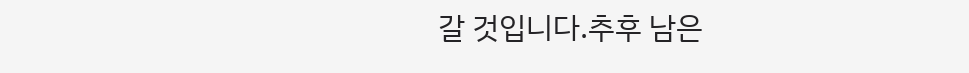갈 것입니다.추후 남은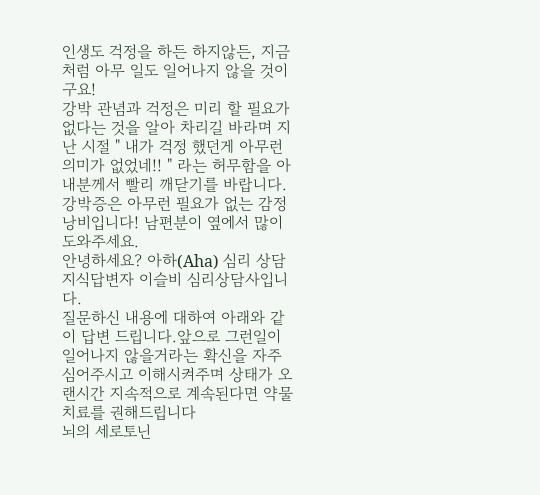인생도 걱정을 하든 하지않든, 지금처럼 아무 일도 일어나지 않을 것이구요!
강박 관념과 걱정은 미리 할 필요가 없다는 것을 알아 차리길 바라며 지난 시절 " 내가 걱정 했던게 아무런 의미가 없었네!! " 라는 허무함을 아내분께서 빨리 깨닫기를 바랍니다.
강박증은 아무런 필요가 없는 감정 낭비입니다! 남편분이 옆에서 많이 도와주세요.
안녕하세요? 아하(Aha) 심리 상담 지식답변자 이슬비 심리상담사입니다.
질문하신 내용에 대하여 아래와 같이 답변 드립니다.앞으로 그런일이 일어나지 않을거라는 확신을 자주 심어주시고 이해시켜주며 상태가 오랜시간 지속적으로 계속된다면 약물치료를 권해드립니다
뇌의 세로토닌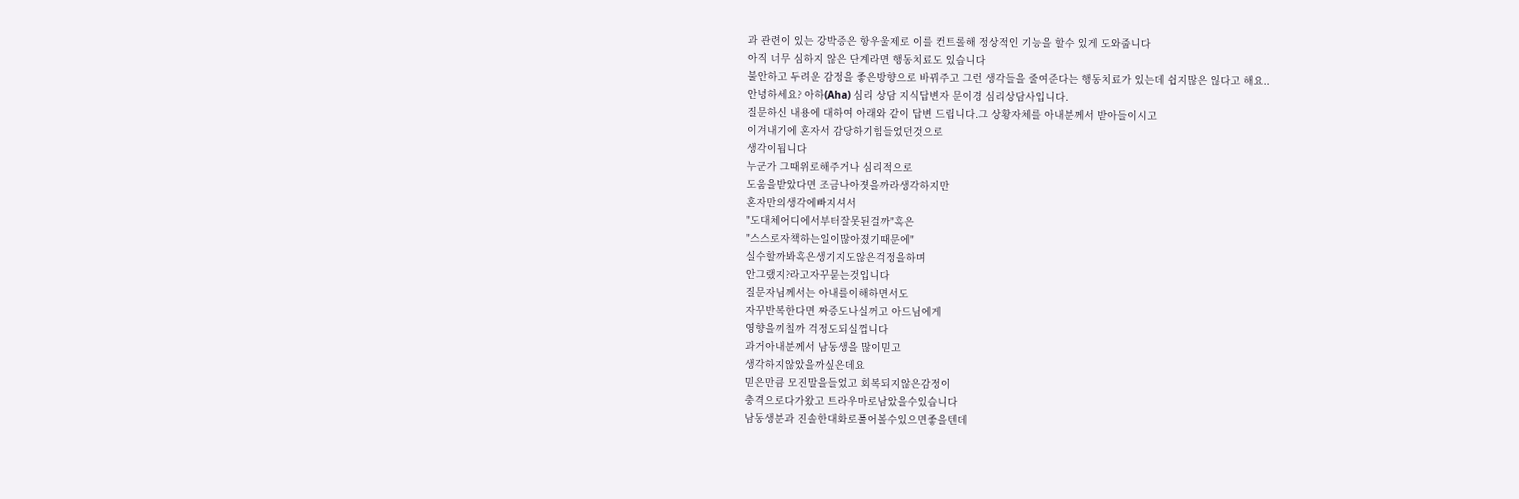과 관련이 있는 강박증은 항우울제로 이를 컨트롤해 정상적인 기능을 할수 있게 도와줍니다
아직 너무 심하지 않은 단계라면 행동치료도 있습니다
불안하고 두려운 감정을 좋은방향으로 바꿔주고 그런 생각들을 줄여준다는 행동치료가 있는데 쉽지많은 읺다고 해요..
안녕하세요? 아하(Aha) 심리 상담 지식답변자 문이경 심리상담사입니다.
질문하신 내용에 대하여 아래와 같이 답변 드립니다.그 상황자체를 아내분께서 받아들이시고
이겨내기에 혼자서 감당하기힘들었던것으로
생각이됩니다
누군가 그때위로해주거나 심리적으로
도움을받았다면 조금나아졋을까라생각하지만
혼자만의생각에빠지셔서
"도대체어디에서부터잘못된걸까"혹은
"스스로자책하는일이많아졌기때문에"
실수할까봐혹은생기지도않은걱정을하며
안그랬지?라고자꾸묻는것입니다
질문자님께서는 아내를이해하면서도
자꾸반복한다면 짜증도나실꺼고 아드님에게
영향을끼칠까 걱정도되실껍니다
과거아내분께서 남동생을 많이믿고
생각하지않았을까싶은데요
믿은만큼 모진말을들었고 회복되지않은감정이
충격으로다가왔고 트라우마로남았을수있습니다
남동생분과 진솔한대화로풀어볼수있으면좋을텐데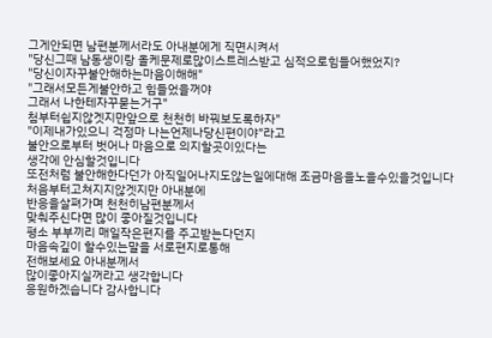그게안되면 남편분께서라도 아내분에게 직면시켜서
"당신그때 남동생이랑 올케문제로많이스트레스받고 심적으로힘들어했었지?
"당신이자꾸불안해하는마음이해해"
"그래서모든게불안하고 힘들었을꺼야
그래서 나한테자꾸묻는거구"
첨부터쉽지않겟지만앞으로 천천히 바꿔보도록하자"
"이제내가있으니 걱정마 나는언제나당신편이야"라고
불안으로부터 벗어나 마음으로 의지할곳이있다는
생각에 안심할것입니다
또전처럼 불안해한다던가 아직일어나지도않는일에대해 조금마음을노을수있을것입니다
처음부터고쳐지지않겟지만 아내분에
반응을살펴가며 천천히남편분께서
맞춰주신다면 많이 좋아질것입니다
평소 부부끼리 매일작은편지를 주고받는다던지
마음속깊이 할수있는말을 서로편지로통해
전해보세요 아내분께서
많이좋아지실꺼라고 생각합니다
응원하겠습니다 감사합니다